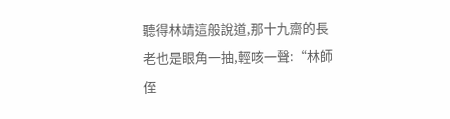聽得林靖這般說道,那十九齋的長老也是眼角一抽,輕咳一聲:“林師侄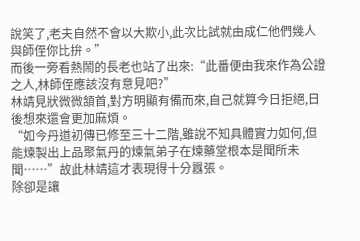說笑了,老夫自然不會以大欺小,此次比試就由成仁他們幾人與師侄你比拚。”
而後一旁看熱鬧的長老也站了出來:“此番便由我來作為公證之人,林師侄應該沒有意見吧?”
林靖見狀微微頷首,對方明顯有備而來,自己就算今日拒絕,日後想來還會更加麻煩。
“如今丹道初傳已修至三十二階,雖說不知具體實力如何,但能煉製出上品聚氣丹的煉氣弟子在煉藥堂根本是聞所未聞……”故此林靖這才表現得十分囂張。
除卻是讓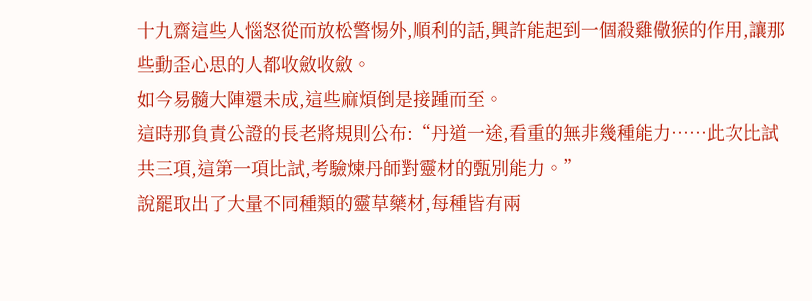十九齋這些人惱怒從而放松警惕外,順利的話,興許能起到一個殺雞儆猴的作用,讓那些動歪心思的人都收斂收斂。
如今易髓大陣還未成,這些麻煩倒是接踵而至。
這時那負責公證的長老將規則公布:“丹道一途,看重的無非幾種能力……此次比試共三項,這第一項比試,考驗煉丹師對靈材的甄別能力。”
說罷取出了大量不同種類的靈草藥材,每種皆有兩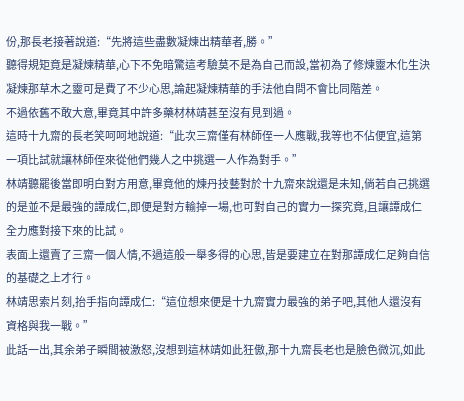份,那長老接著說道:“先將這些盡數凝煉出精華者,勝。”
聽得規矩竟是凝煉精華,心下不免暗驚這考驗莫不是為自己而設,當初為了修煉靈木化生決凝煉那草木之靈可是費了不少心思,論起凝煉精華的手法他自問不會比同階差。
不過依舊不敢大意,畢竟其中許多藥材林靖甚至沒有見到過。
這時十九齋的長老笑呵呵地說道:“此次三齋僅有林師侄一人應戰,我等也不佔便宜,這第一項比試就讓林師侄來從他們幾人之中挑選一人作為對手。”
林靖聽罷後當即明白對方用意,畢竟他的煉丹技藝對於十九齋來說還是未知,倘若自己挑選的是並不是最強的譚成仁,即便是對方輸掉一場,也可對自己的實力一探究竟,且讓譚成仁全力應對接下來的比試。
表面上還賣了三齋一個人情,不過這般一舉多得的心思,皆是要建立在對那譚成仁足夠自信的基礎之上才行。
林靖思索片刻,抬手指向譚成仁:“這位想來便是十九齋實力最強的弟子吧,其他人還沒有資格與我一戰。”
此話一出,其余弟子瞬間被激怒,沒想到這林靖如此狂傲,那十九齋長老也是臉色微沉,如此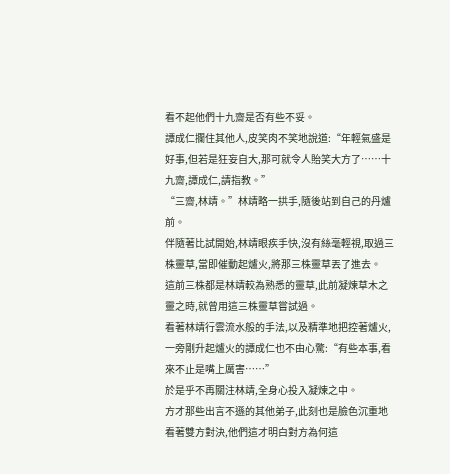看不起他們十九齋是否有些不妥。
譚成仁攔住其他人,皮笑肉不笑地說道:“年輕氣盛是好事,但若是狂妄自大,那可就令人貽笑大方了……十九齋,譚成仁,請指教。”
“三齋,林靖。”林靖略一拱手,隨後站到自己的丹爐前。
伴隨著比試開始,林靖眼疾手快,沒有絲毫輕視,取過三株靈草,當即催動起爐火,將那三株靈草丟了進去。
這前三株都是林靖較為熟悉的靈草,此前凝煉草木之靈之時,就曾用這三株靈草嘗試過。
看著林靖行雲流水般的手法,以及精準地把控著爐火,一旁剛升起爐火的譚成仁也不由心驚:“有些本事,看來不止是嘴上厲害……”
於是乎不再關注林靖,全身心投入凝煉之中。
方才那些出言不遜的其他弟子,此刻也是臉色沉重地看著雙方對決,他們這才明白對方為何這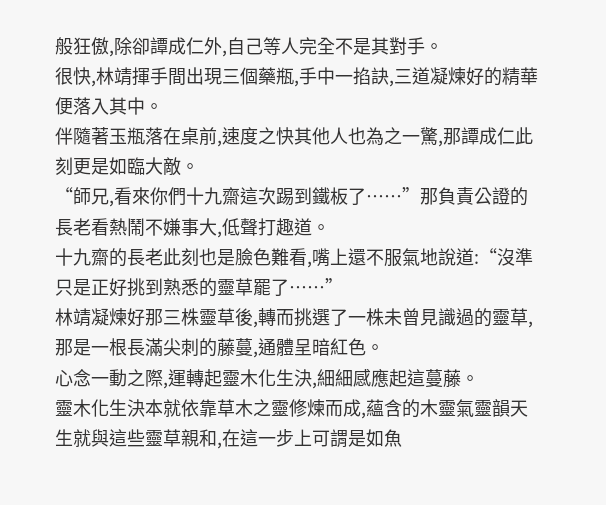般狂傲,除卻譚成仁外,自己等人完全不是其對手。
很快,林靖揮手間出現三個藥瓶,手中一掐訣,三道凝煉好的精華便落入其中。
伴隨著玉瓶落在桌前,速度之快其他人也為之一驚,那譚成仁此刻更是如臨大敵。
“師兄,看來你們十九齋這次踢到鐵板了……”那負責公證的長老看熱鬧不嫌事大,低聲打趣道。
十九齋的長老此刻也是臉色難看,嘴上還不服氣地說道:“沒準只是正好挑到熟悉的靈草罷了……”
林靖凝煉好那三株靈草後,轉而挑選了一株未曾見識過的靈草,那是一根長滿尖刺的藤蔓,通體呈暗紅色。
心念一動之際,運轉起靈木化生決,細細感應起這蔓藤。
靈木化生決本就依靠草木之靈修煉而成,蘊含的木靈氣靈韻天生就與這些靈草親和,在這一步上可謂是如魚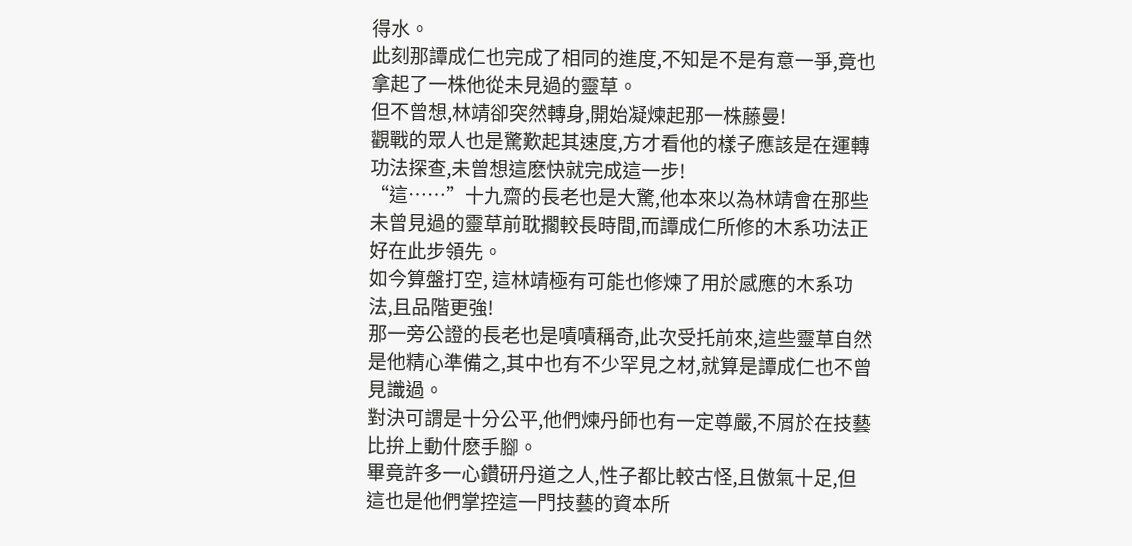得水。
此刻那譚成仁也完成了相同的進度,不知是不是有意一爭,竟也拿起了一株他從未見過的靈草。
但不曾想,林靖卻突然轉身,開始凝煉起那一株藤曼!
觀戰的眾人也是驚歎起其速度,方才看他的樣子應該是在運轉功法探查,未曾想這麽快就完成這一步!
“這……”十九齋的長老也是大驚,他本來以為林靖會在那些未曾見過的靈草前耽擱較長時間,而譚成仁所修的木系功法正好在此步領先。
如今算盤打空, 這林靖極有可能也修煉了用於感應的木系功法,且品階更強!
那一旁公證的長老也是嘖嘖稱奇,此次受托前來,這些靈草自然是他精心準備之,其中也有不少罕見之材,就算是譚成仁也不曾見識過。
對決可謂是十分公平,他們煉丹師也有一定尊嚴,不屑於在技藝比拚上動什麽手腳。
畢竟許多一心鑽研丹道之人,性子都比較古怪,且傲氣十足,但這也是他們掌控這一門技藝的資本所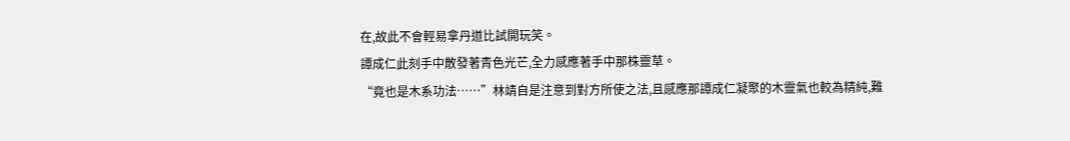在,故此不會輕易拿丹道比試開玩笑。
譚成仁此刻手中散發著青色光芒,全力感應著手中那株靈草。
“竟也是木系功法……”林靖自是注意到對方所使之法,且感應那譚成仁凝聚的木靈氣也較為精純,難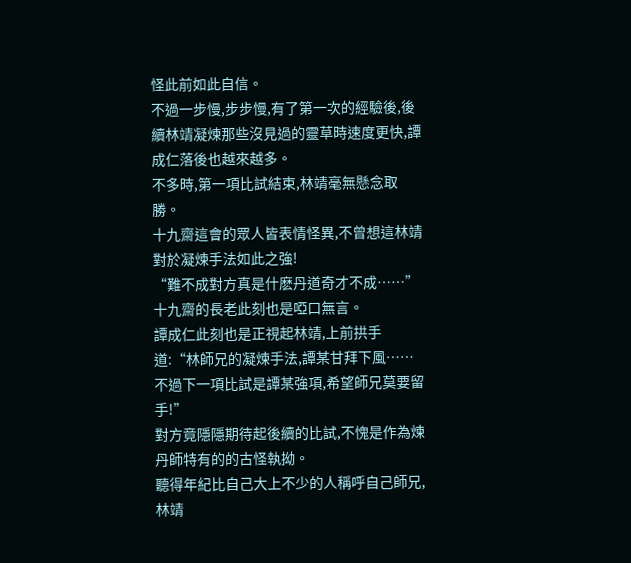怪此前如此自信。
不過一步慢,步步慢,有了第一次的經驗後,後續林靖凝煉那些沒見過的靈草時速度更快,譚成仁落後也越來越多。
不多時,第一項比試結束,林靖毫無懸念取勝。
十九齋這會的眾人皆表情怪異,不曾想這林靖對於凝煉手法如此之強!
“難不成對方真是什麽丹道奇才不成……”十九齋的長老此刻也是啞口無言。
譚成仁此刻也是正視起林靖,上前拱手道:“林師兄的凝煉手法,譚某甘拜下風……不過下一項比試是譚某強項,希望師兄莫要留手!”
對方竟隱隱期待起後續的比試,不愧是作為煉丹師特有的的古怪執拗。
聽得年紀比自己大上不少的人稱呼自己師兄,林靖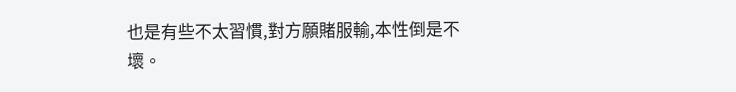也是有些不太習慣,對方願賭服輸,本性倒是不壞。